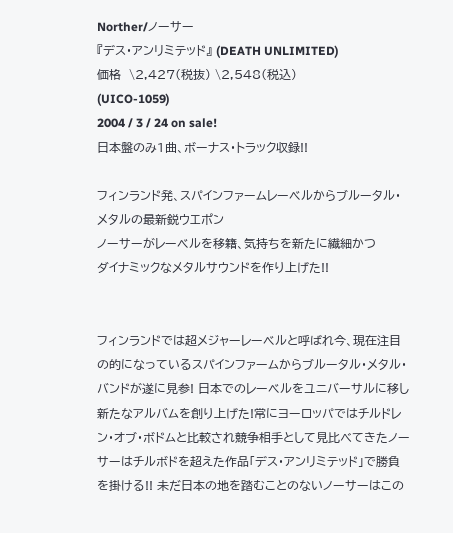Norther/ノーサー
『デス・アンリミテッド』 (DEATH UNLIMITED)
価格  \2,427(税抜) \2,548(税込)
(UICO-1059)
2004 / 3 / 24 on sale!
日本盤のみ1曲、ボーナス・トラック収録!!

フィンランド発、スパインファームレーベルからブルータル・メタルの最新鋭ウエポン
ノーサーがレーベルを移籍、気持ちを新たに繊細かつ
ダイナミックなメタルサウンドを作り上げた!!


フィンランドでは超メジャーレーベルと呼ばれ今、現在注目の的になっているスパインファームからブルータル・メタル・バンドが遂に見参! 日本でのレーベルをユニバーサルに移し新たなアルバムを創り上げた!常にヨーロッパではチルドレン・オブ・ボドムと比較され競争相手として見比べてきたノーサーはチルボドを超えた作品「デス・アンリミテッド」で勝負を掛ける!! 未だ日本の地を踏むことのないノーサーはこの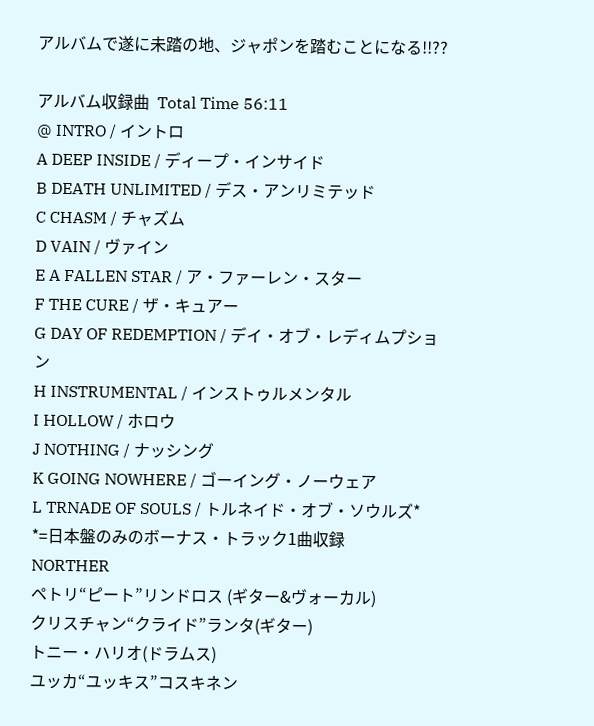アルバムで遂に未踏の地、ジャポンを踏むことになる!!??

アルバム収録曲  Total Time 56:11
@ INTRO / イントロ
A DEEP INSIDE / ディープ・インサイド
B DEATH UNLIMITED / デス・アンリミテッド
C CHASM / チャズム
D VAIN / ヴァイン
E A FALLEN STAR / ア・ファーレン・スター
F THE CURE / ザ・キュアー
G DAY OF REDEMPTION / デイ・オブ・レディムプション
H INSTRUMENTAL / インストゥルメンタル
I HOLLOW / ホロウ
J NOTHING / ナッシング
K GOING NOWHERE / ゴーイング・ノーウェア
L TRNADE OF SOULS / トルネイド・オブ・ソウルズ*
*=日本盤のみのボーナス・トラック1曲収録
NORTHER
ペトリ“ピート”リンドロス (ギター&ヴォーカル)
クリスチャン“クライド”ランタ(ギター)
トニー・ハリオ(ドラムス)
ユッカ“ユッキス”コスキネン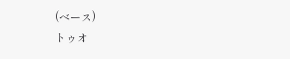(ベース)
トゥオ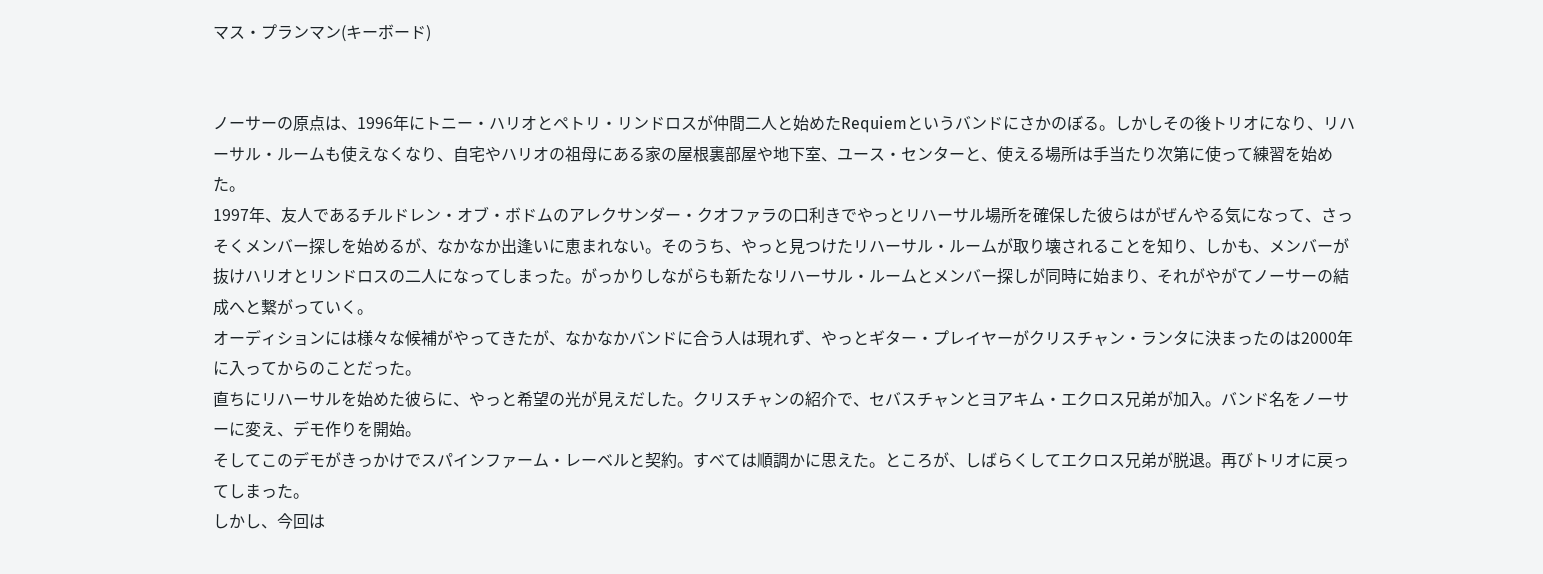マス・プランマン(キーボード)


ノーサーの原点は、1996年にトニー・ハリオとペトリ・リンドロスが仲間二人と始めたRequiemというバンドにさかのぼる。しかしその後トリオになり、リハーサル・ルームも使えなくなり、自宅やハリオの祖母にある家の屋根裏部屋や地下室、ユース・センターと、使える場所は手当たり次第に使って練習を始めた。
1997年、友人であるチルドレン・オブ・ボドムのアレクサンダー・クオファラの口利きでやっとリハーサル場所を確保した彼らはがぜんやる気になって、さっそくメンバー探しを始めるが、なかなか出逢いに恵まれない。そのうち、やっと見つけたリハーサル・ルームが取り壊されることを知り、しかも、メンバーが抜けハリオとリンドロスの二人になってしまった。がっかりしながらも新たなリハーサル・ルームとメンバー探しが同時に始まり、それがやがてノーサーの結成へと繋がっていく。
オーディションには様々な候補がやってきたが、なかなかバンドに合う人は現れず、やっとギター・プレイヤーがクリスチャン・ランタに決まったのは2000年に入ってからのことだった。
直ちにリハーサルを始めた彼らに、やっと希望の光が見えだした。クリスチャンの紹介で、セバスチャンとヨアキム・エクロス兄弟が加入。バンド名をノーサーに変え、デモ作りを開始。
そしてこのデモがきっかけでスパインファーム・レーベルと契約。すべては順調かに思えた。ところが、しばらくしてエクロス兄弟が脱退。再びトリオに戻ってしまった。
しかし、今回は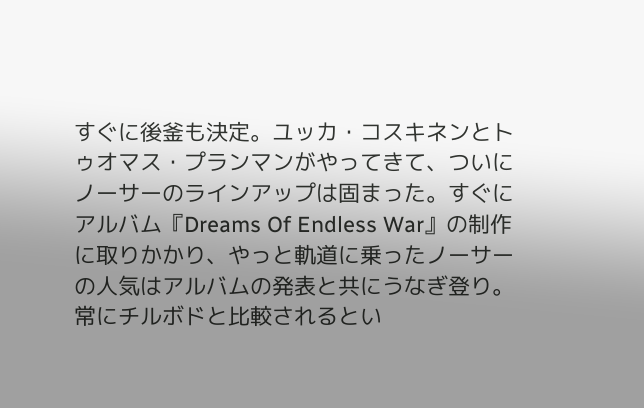すぐに後釜も決定。ユッカ・コスキネンとトゥオマス・プランマンがやってきて、ついにノーサーのラインアップは固まった。すぐにアルバム『Dreams Of Endless War』の制作に取りかかり、やっと軌道に乗ったノーサーの人気はアルバムの発表と共にうなぎ登り。常にチルボドと比較されるとい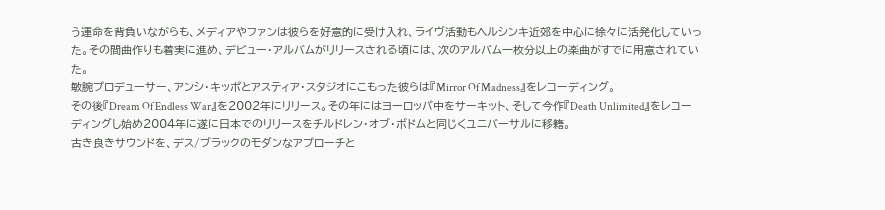う運命を背負いながらも、メディアやファンは彼らを好意的に受け入れ、ライヴ活動もヘルシンキ近郊を中心に徐々に活発化していった。その間曲作りも着実に進め、デビュー・アルバムがリリースされる頃には、次のアルバム一枚分以上の楽曲がすでに用意されていた。
敏腕プロデューサー、アンシ・キッポとアスティア・スタジオにこもった彼らは『Mirror Of Madness』をレコーディング。
その後『Dream Of Endless War』を2002年にリリース。その年にはヨーロッパ中をサーキット、そして今作『Death Unlimited』をレコーディングし始め2004年に遂に日本でのリリースをチルドレン・オブ・ボドムと同じくユニバーサルに移籍。
古き良きサウンドを、デス/ブラックのモダンなアプローチと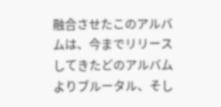融合させたこのアルバムは、今までリリースしてきたどのアルバムよりブルータル、そし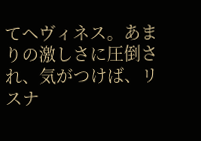てヘヴィネス。あまりの激しさに圧倒され、気がつけば、リスナ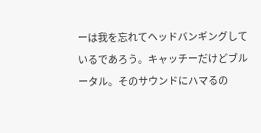ーは我を忘れてヘッドバンギングしているであろう。キャッチーだけどブルータル。そのサウンドにハマるの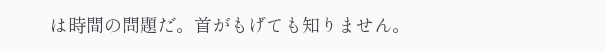は時間の問題だ。首がもげても知りません。